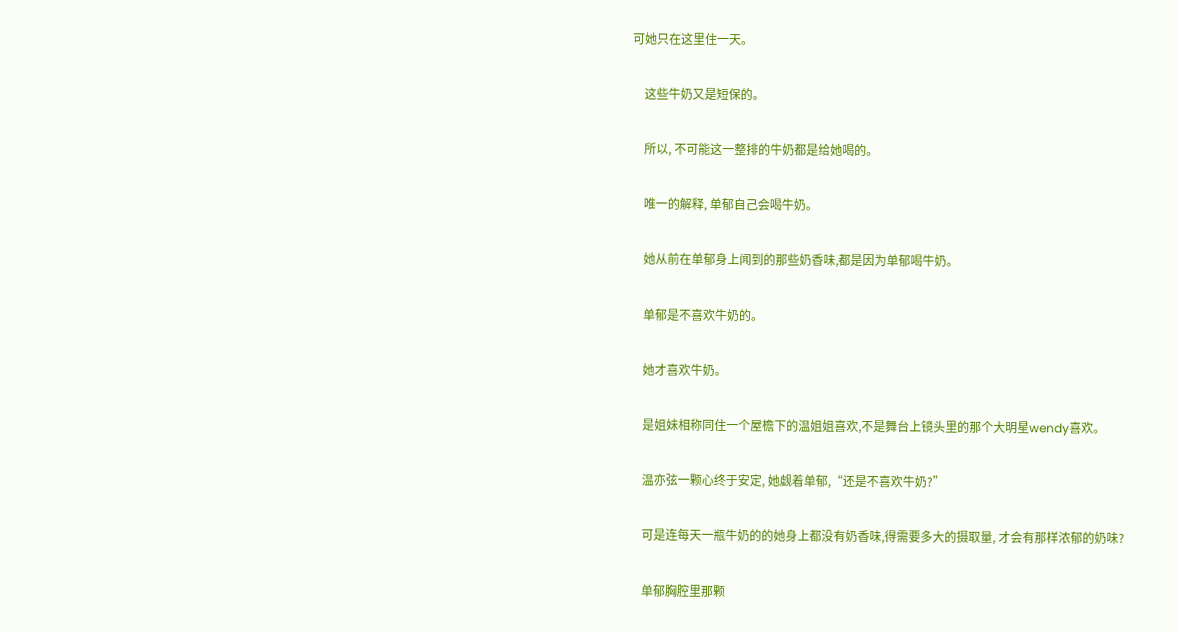可她只在这里住一天。

    这些牛奶又是短保的。

    所以, 不可能这一整排的牛奶都是给她喝的。

    唯一的解释, 单郁自己会喝牛奶。

    她从前在单郁身上闻到的那些奶香味,都是因为单郁喝牛奶。

    单郁是不喜欢牛奶的。

    她才喜欢牛奶。

    是姐妹相称同住一个屋檐下的温姐姐喜欢,不是舞台上镜头里的那个大明星wendy喜欢。

    温亦弦一颗心终于安定, 她觑着单郁,“还是不喜欢牛奶?”

    可是连每天一瓶牛奶的的她身上都没有奶香味,得需要多大的摄取量, 才会有那样浓郁的奶味?

    单郁胸腔里那颗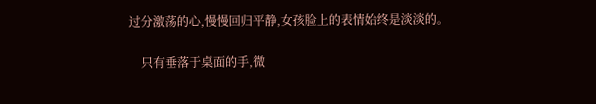过分激荡的心,慢慢回归平静,女孩脸上的表情始终是淡淡的。

    只有垂落于桌面的手,微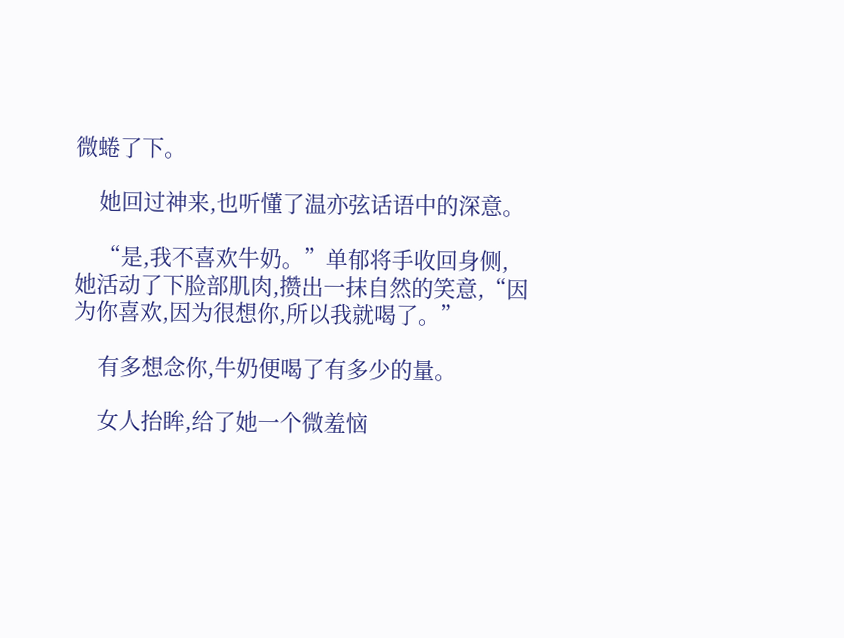微蜷了下。

    她回过神来,也听懂了温亦弦话语中的深意。

    “是,我不喜欢牛奶。”单郁将手收回身侧,她活动了下脸部肌肉,攒出一抹自然的笑意,“因为你喜欢,因为很想你,所以我就喝了。”

    有多想念你,牛奶便喝了有多少的量。

    女人抬眸,给了她一个微羞恼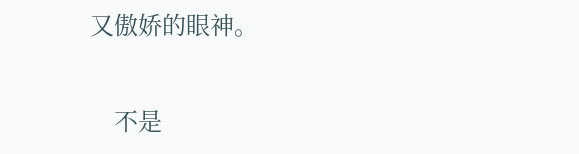又傲娇的眼神。

    不是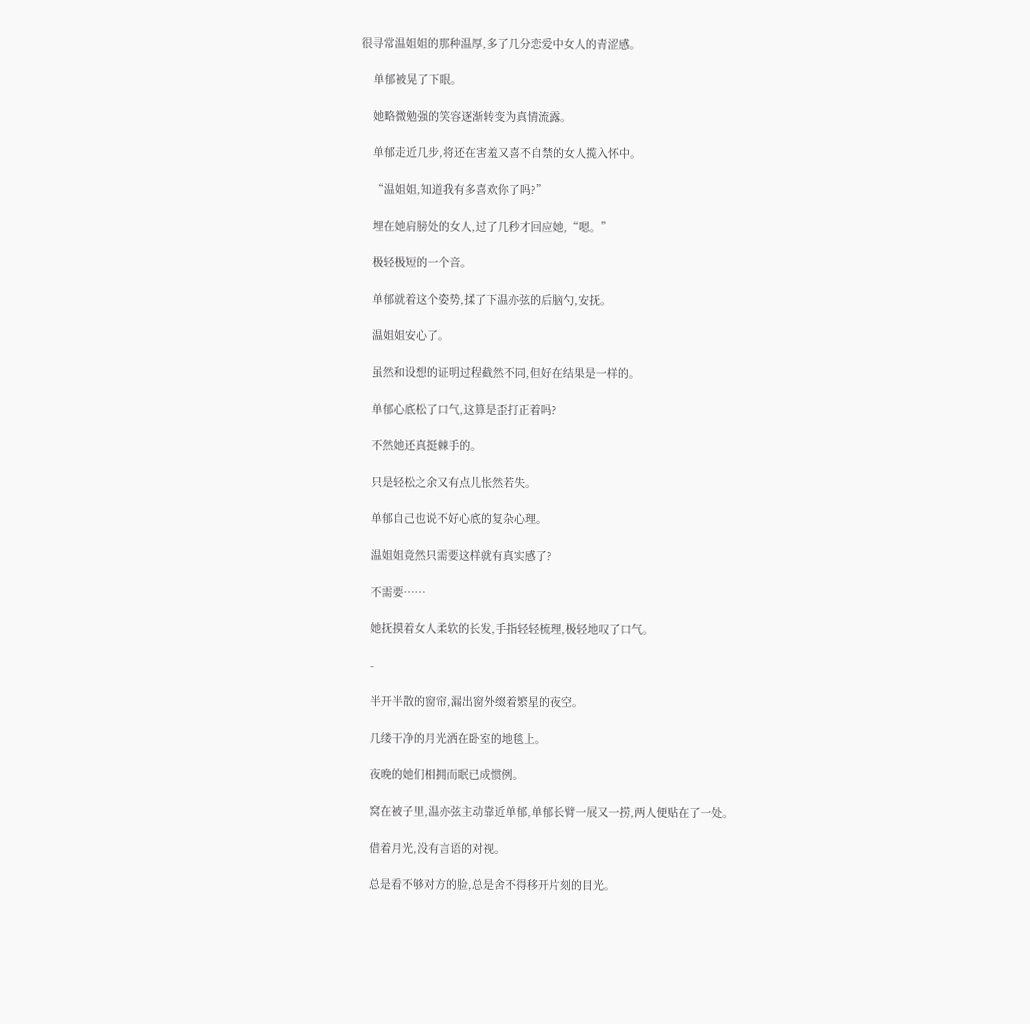很寻常温姐姐的那种温厚,多了几分恋爱中女人的青涩感。

    单郁被晃了下眼。

    她略微勉强的笑容逐渐转变为真情流露。

    单郁走近几步,将还在害羞又喜不自禁的女人揽入怀中。

    “温姐姐,知道我有多喜欢你了吗?”

    埋在她肩膀处的女人,过了几秒才回应她,“嗯。”

    极轻极短的一个音。

    单郁就着这个姿势,揉了下温亦弦的后脑勺,安抚。

    温姐姐安心了。

    虽然和设想的证明过程截然不同,但好在结果是一样的。

    单郁心底松了口气,这算是歪打正着吗?

    不然她还真挺棘手的。

    只是轻松之余又有点儿怅然若失。

    单郁自己也说不好心底的复杂心理。

    温姐姐竟然只需要这样就有真实感了?

    不需要……

    她抚摸着女人柔软的长发,手指轻轻梳理,极轻地叹了口气。

    -

    半开半散的窗帘,漏出窗外缀着繁星的夜空。

    几缕干净的月光洒在卧室的地毯上。

    夜晚的她们相拥而眠已成惯例。

    窝在被子里,温亦弦主动靠近单郁,单郁长臂一展又一捞,两人便贴在了一处。

    借着月光,没有言语的对视。

    总是看不够对方的脸,总是舍不得移开片刻的目光。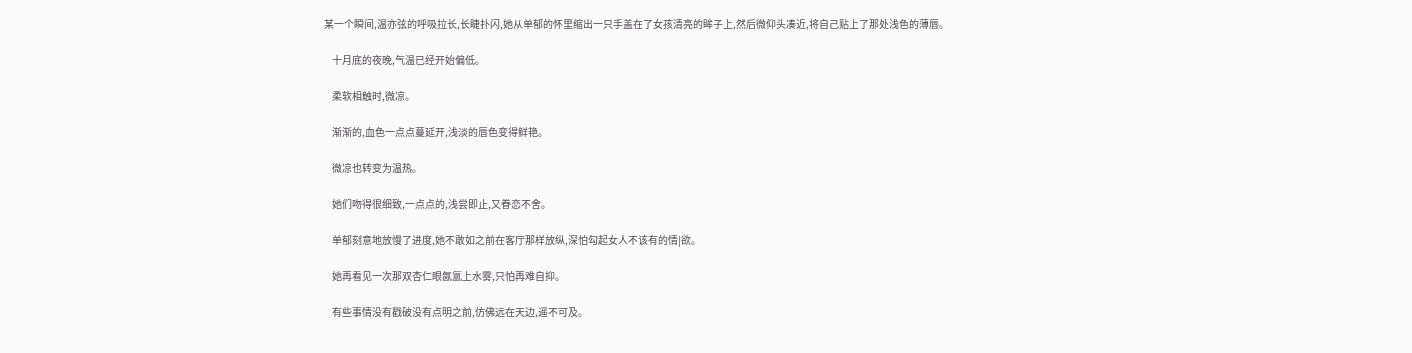某一个瞬间,温亦弦的呼吸拉长,长睫扑闪,她从单郁的怀里缩出一只手盖在了女孩清亮的眸子上,然后微仰头凑近,将自己贴上了那处浅色的薄唇。

    十月底的夜晚,气温已经开始偏低。

    柔软相触时,微凉。

    渐渐的,血色一点点蔓延开,浅淡的唇色变得鲜艳。

    微凉也转变为温热。

    她们吻得很细致,一点点的,浅尝即止,又眷恋不舍。

    单郁刻意地放慢了进度,她不敢如之前在客厅那样放纵,深怕勾起女人不该有的情|欲。

    她再看见一次那双杏仁眼氤氲上水雾,只怕再难自抑。

    有些事情没有戳破没有点明之前,仿佛远在天边,遥不可及。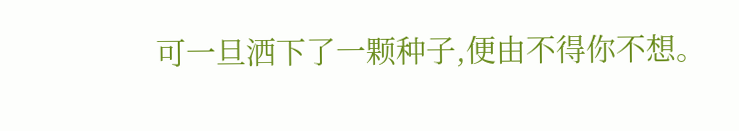可一旦洒下了一颗种子,便由不得你不想。